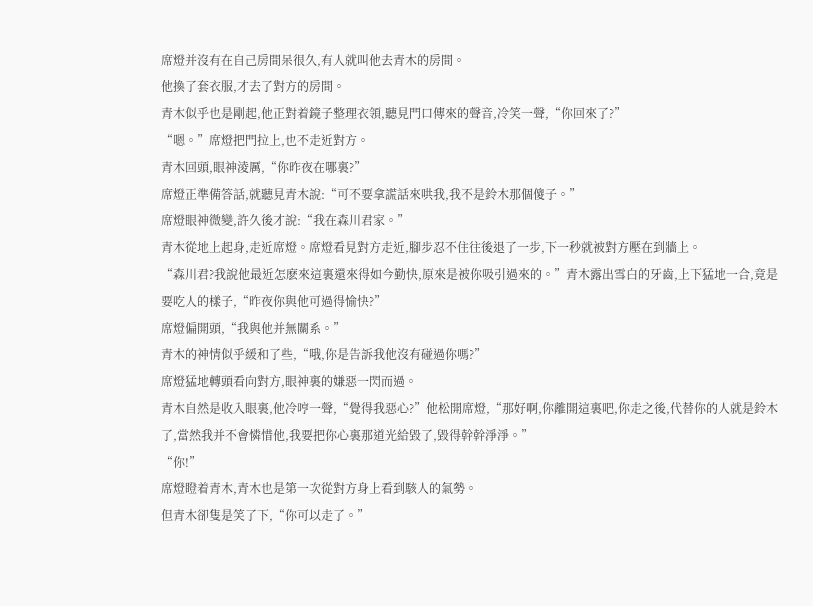席燈并沒有在自己房間呆很久,有人就叫他去青木的房間。
他換了套衣服,才去了對方的房間。
青木似乎也是剛起,他正對着鏡子整理衣領,聽見門口傳來的聲音,冷笑一聲,“你回來了?”
“嗯。”席燈把門拉上,也不走近對方。
青木回頭,眼神淩厲,“你昨夜在哪裏?”
席燈正準備答話,就聽見青木說:“可不要拿謊話來哄我,我不是鈴木那個傻子。”
席燈眼神微變,許久後才說:“我在森川君家。”
青木從地上起身,走近席燈。席燈看見對方走近,腳步忍不住往後退了一步,下一秒就被對方壓在到牆上。
“森川君?我說他最近怎麽來這裏還來得如今勤快,原來是被你吸引過來的。”青木露出雪白的牙齒,上下猛地一合,竟是要吃人的樣子,“昨夜你與他可過得愉快?”
席燈偏開頭,“我與他并無關系。”
青木的神情似乎緩和了些,“哦,你是告訴我他沒有碰過你嗎?”
席燈猛地轉頭看向對方,眼神裏的嫌惡一閃而過。
青木自然是收入眼裏,他冷哼一聲,“覺得我惡心?”他松開席燈,“那好啊,你離開這裏吧,你走之後,代替你的人就是鈴木了,當然我并不會憐惜他,我要把你心裏那道光給毀了,毀得幹幹淨淨。”
“你!”
席燈瞪着青木,青木也是第一次從對方身上看到駭人的氣勢。
但青木卻隻是笑了下,“你可以走了。”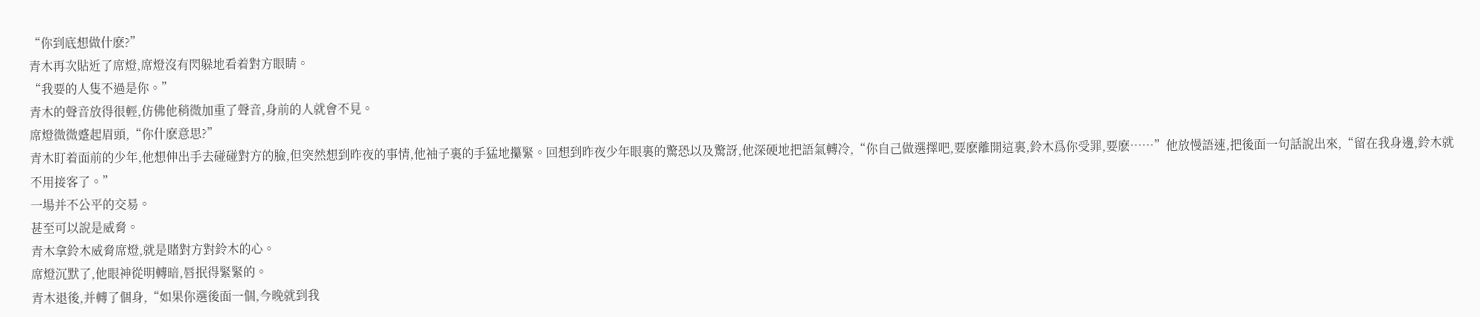“你到底想做什麽?”
青木再次貼近了席燈,席燈沒有閃躲地看着對方眼睛。
“我要的人隻不過是你。”
青木的聲音放得很輕,仿佛他稍微加重了聲音,身前的人就會不見。
席燈微微蹙起眉頭,“你什麽意思?”
青木盯着面前的少年,他想伸出手去碰碰對方的臉,但突然想到昨夜的事情,他袖子裏的手猛地攥緊。回想到昨夜少年眼裏的驚恐以及驚訝,他深硬地把語氣轉冷,“你自己做選擇吧,要麽離開這裏,鈴木爲你受罪,要麽……”他放慢語速,把後面一句話說出來,“留在我身邊,鈴木就不用接客了。”
一場并不公平的交易。
甚至可以說是威脅。
青木拿鈴木威脅席燈,就是賭對方對鈴木的心。
席燈沉默了,他眼神從明轉暗,唇抿得緊緊的。
青木退後,并轉了個身,“如果你選後面一個,今晚就到我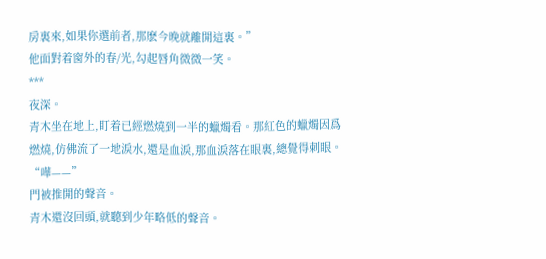房裏來,如果你選前者,那麽今晚就離開這裏。”
他面對着窗外的春/光,勾起唇角微微一笑。
***
夜深。
青木坐在地上,盯着已經燃燒到一半的蠟燭看。那紅色的蠟燭因爲燃燒,仿佛流了一地淚水,還是血淚,那血淚落在眼裏,總覺得刺眼。
“嘩——”
門被推開的聲音。
青木還沒回頭,就聽到少年略低的聲音。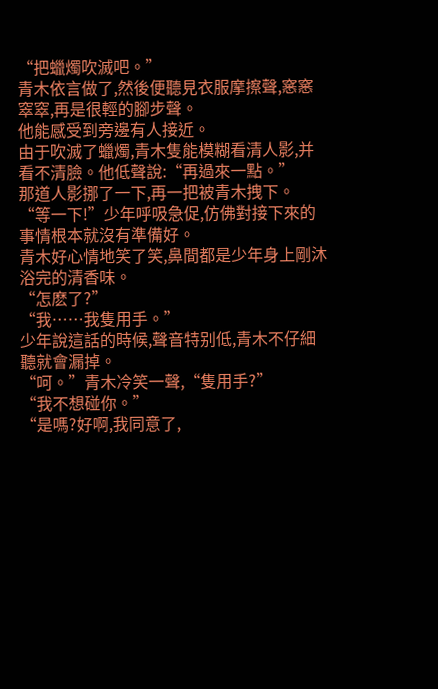“把蠟燭吹滅吧。”
青木依言做了,然後便聽見衣服摩擦聲,窸窸窣窣,再是很輕的腳步聲。
他能感受到旁邊有人接近。
由于吹滅了蠟燭,青木隻能模糊看清人影,并看不清臉。他低聲說:“再過來一點。”
那道人影挪了一下,再一把被青木拽下。
“等一下!”少年呼吸急促,仿佛對接下來的事情根本就沒有準備好。
青木好心情地笑了笑,鼻間都是少年身上剛沐浴完的清香味。
“怎麽了?”
“我……我隻用手。”
少年說這話的時候,聲音特别低,青木不仔細聽就會漏掉。
“呵。”青木冷笑一聲,“隻用手?”
“我不想碰你。”
“是嗎?好啊,我同意了,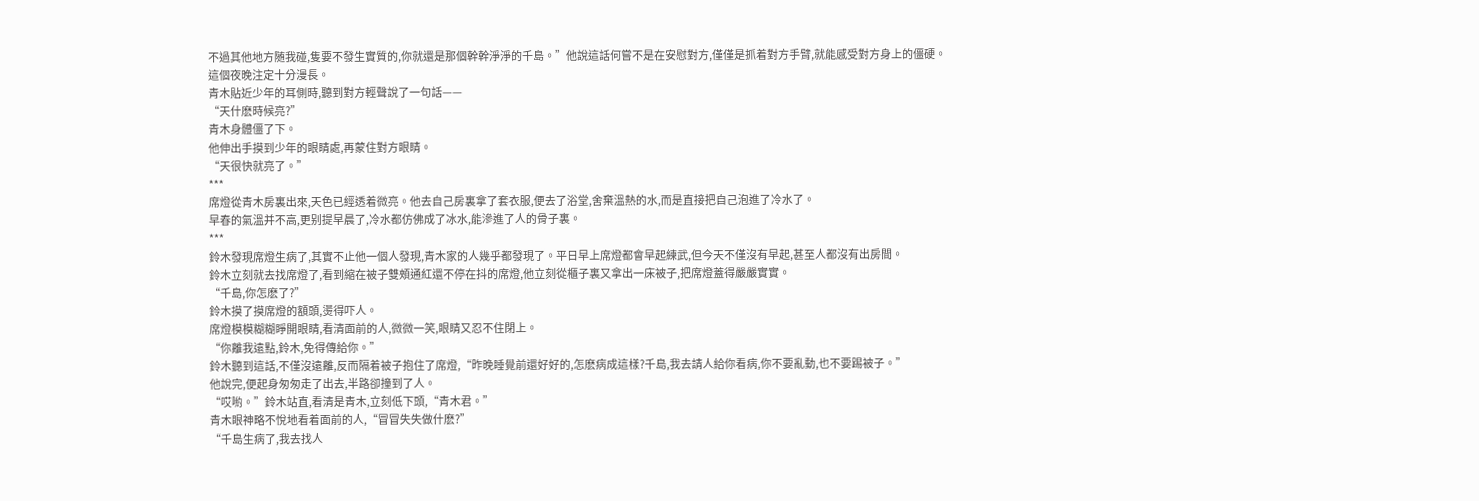不過其他地方随我碰,隻要不發生實質的,你就還是那個幹幹淨淨的千島。”他說這話何嘗不是在安慰對方,僅僅是抓着對方手臂,就能感受對方身上的僵硬。
這個夜晚注定十分漫長。
青木貼近少年的耳側時,聽到對方輕聲說了一句話——
“天什麽時候亮?”
青木身體僵了下。
他伸出手摸到少年的眼睛處,再蒙住對方眼睛。
“天很快就亮了。”
***
席燈從青木房裏出來,天色已經透着微亮。他去自己房裏拿了套衣服,便去了浴堂,舍棄溫熱的水,而是直接把自己泡進了冷水了。
早春的氣溫并不高,更别提早晨了,冷水都仿佛成了冰水,能滲進了人的骨子裏。
***
鈴木發現席燈生病了,其實不止他一個人發現,青木家的人幾乎都發現了。平日早上席燈都會早起練武,但今天不僅沒有早起,甚至人都沒有出房間。
鈴木立刻就去找席燈了,看到縮在被子雙頰通紅還不停在抖的席燈,他立刻從櫃子裏又拿出一床被子,把席燈蓋得嚴嚴實實。
“千島,你怎麽了?”
鈴木摸了摸席燈的額頭,燙得吓人。
席燈模模糊糊睜開眼睛,看清面前的人,微微一笑,眼睛又忍不住閉上。
“你離我遠點,鈴木,免得傳給你。”
鈴木聽到這話,不僅沒遠離,反而隔着被子抱住了席燈,“昨晚睡覺前還好好的,怎麽病成這樣?千島,我去請人給你看病,你不要亂動,也不要踢被子。”
他說完,便起身匆匆走了出去,半路卻撞到了人。
“哎喲。”鈴木站直,看清是青木,立刻低下頭,“青木君。”
青木眼神略不悅地看着面前的人,“冒冒失失做什麽?”
“千島生病了,我去找人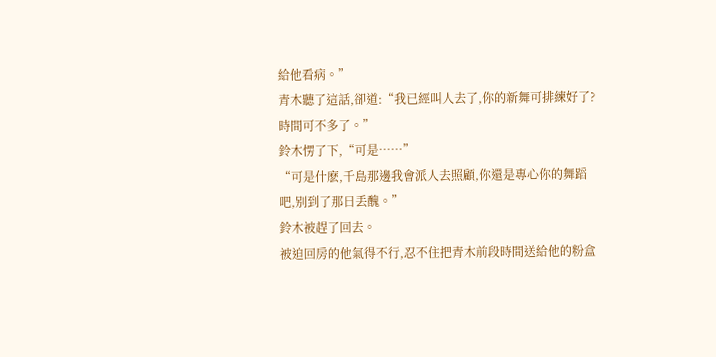給他看病。”
青木聽了這話,卻道:“我已經叫人去了,你的新舞可排練好了?時間可不多了。”
鈴木愣了下,“可是……”
“可是什麽,千島那邊我會派人去照顧,你還是專心你的舞蹈吧,别到了那日丢醜。”
鈴木被趕了回去。
被迫回房的他氣得不行,忍不住把青木前段時間送給他的粉盒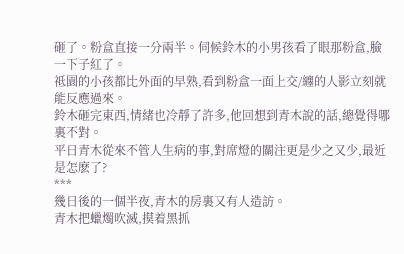砸了。粉盒直接一分兩半。伺候鈴木的小男孩看了眼那粉盒,臉一下子紅了。
祗園的小孩都比外面的早熟,看到粉盒一面上交/纏的人影立刻就能反應過來。
鈴木砸完東西,情緒也冷靜了許多,他回想到青木說的話,總覺得哪裏不對。
平日青木從來不管人生病的事,對席燈的關注更是少之又少,最近是怎麽了?
***
幾日後的一個半夜,青木的房裏又有人造訪。
青木把蠟燭吹滅,摸着黑抓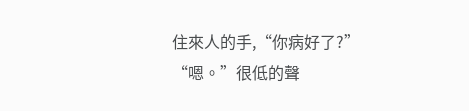住來人的手,“你病好了?”
“嗯。”很低的聲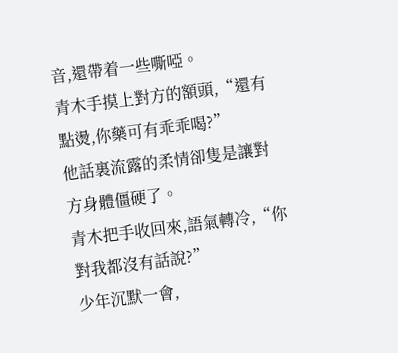音,還帶着一些嘶啞。
青木手摸上對方的額頭,“還有點燙,你藥可有乖乖喝?”
他話裏流露的柔情卻隻是讓對方身體僵硬了。
青木把手收回來,語氣轉冷,“你對我都沒有話說?”
少年沉默一會,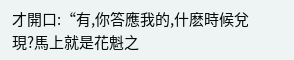才開口:“有,你答應我的,什麽時候兌現?馬上就是花魁之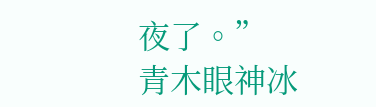夜了。”
青木眼神冰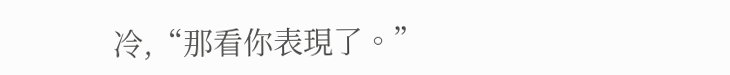冷,“那看你表現了。”